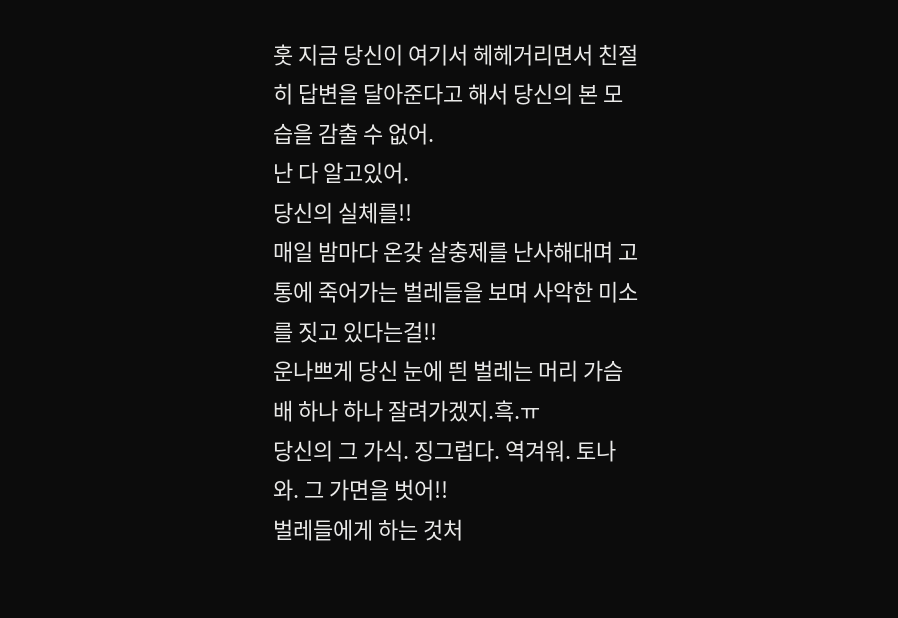훗 지금 당신이 여기서 헤헤거리면서 친절히 답변을 달아준다고 해서 당신의 본 모습을 감출 수 없어.
난 다 알고있어.
당신의 실체를!!
매일 밤마다 온갖 살충제를 난사해대며 고통에 죽어가는 벌레들을 보며 사악한 미소를 짓고 있다는걸!!
운나쁘게 당신 눈에 띈 벌레는 머리 가슴 배 하나 하나 잘려가겠지.흑.ㅠ
당신의 그 가식. 징그럽다. 역겨워. 토나와. 그 가면을 벗어!!
벌레들에게 하는 것처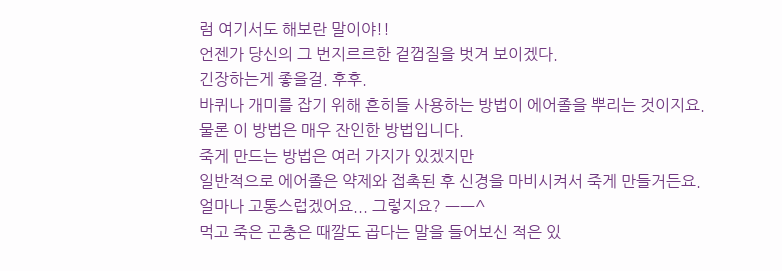럼 여기서도 해보란 말이야!!
언젠가 당신의 그 번지르르한 겉껍질을 벗겨 보이겠다.
긴장하는게 좋을걸. 후후.
바퀴나 개미를 잡기 위해 흔히들 사용하는 방법이 에어졸을 뿌리는 것이지요.
물론 이 방법은 매우 잔인한 방법입니다.
죽게 만드는 방법은 여러 가지가 있겠지만
일반적으로 에어졸은 약제와 접촉된 후 신경을 마비시켜서 죽게 만들거든요.
얼마나 고통스럽겠어요... 그렇지요? ㅡㅡ^
먹고 죽은 곤충은 때깔도 곱다는 말을 들어보신 적은 있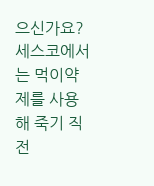으신가요?
세스코에서는 먹이약제를 사용해 죽기 직전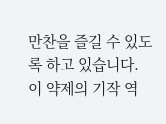만찬을 즐길 수 있도록 하고 있습니다.
이 약제의 기작 역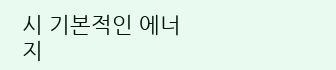시 기본적인 에너지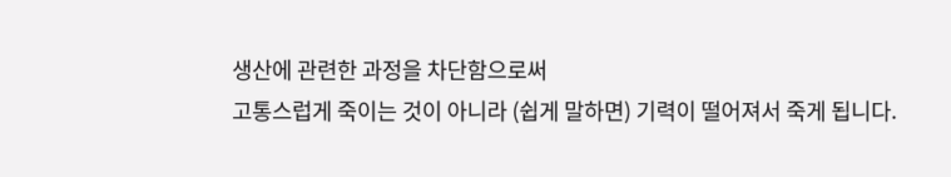생산에 관련한 과정을 차단함으로써
고통스럽게 죽이는 것이 아니라 (쉽게 말하면) 기력이 떨어져서 죽게 됩니다.